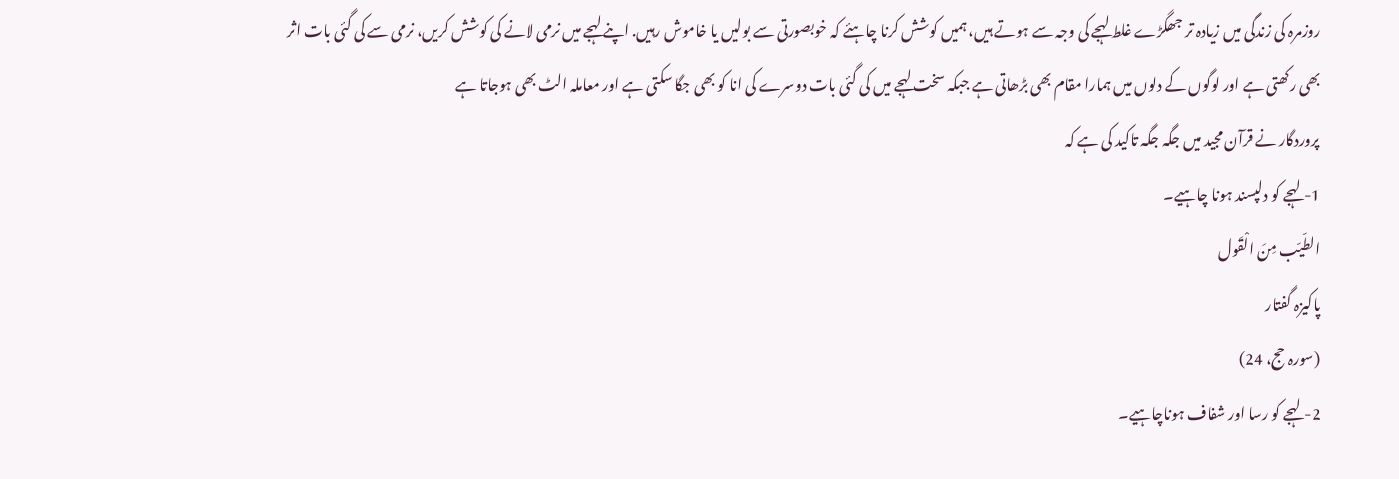روزمرہ کی زندگی میں زیادہ تر جھگڑے غلط لہجے کی وجہ سے ہوتے ہیں، ہمیں کوشش کرنا چاہئے کہ خوبصورتی سے بولیں یا خاموش رہیں. اپنے لہجے میں نرمی لانے کی کوشش کریں، نرمی سے کی گئی بات اثر بھی رکھتی ہے اور لوگوں کے دلوں میں ہمارا مقام بھی بڑھاتی ہے جبکہ سخت لہجے میں کی گئی بات دوسرے کی انا کو بھی جگا سکتی ہے اور معاملہ الٹ بھی ہوجاتا ہے
پروردگار نے قرآن مجید میں جگہ جگہ تاکید کی ہے کہ
1- لہجے کو دلپسند ہونا چاہیے۔
الطّیّب مِنَ الْقَول
پاکیزہ گفتار
(سورہ حج، 24)
2- لہجے کو رسا اور شفاف ہوناچاہیے۔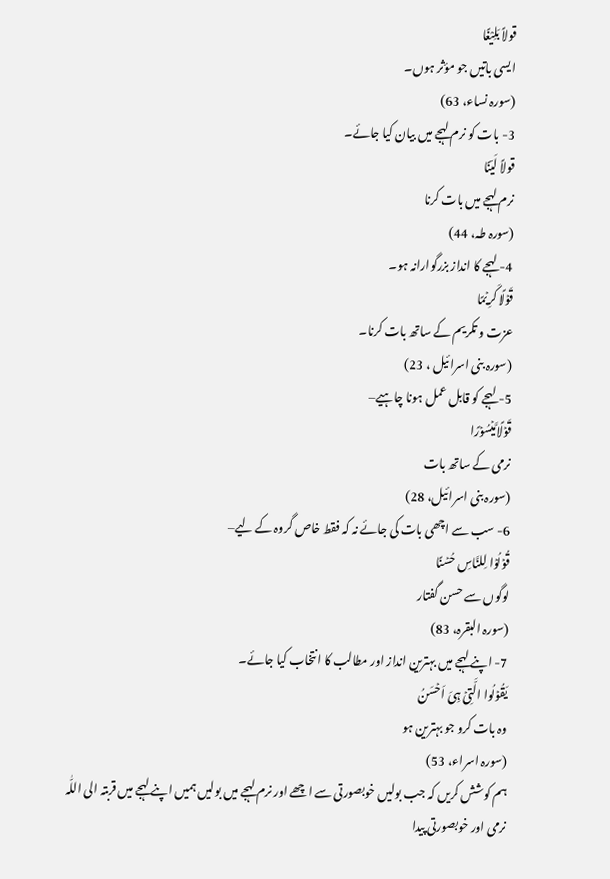قولاً بَلِیْغًا
ایسی باتیں جو مؤثر ہوں۔
(سورہ نساء، 63)
3- بات کو نرم لہجے میں بیان کیا جائے۔
قولاً لَیّنًا
نرم لہجے میں بات کرنا
(سورہ طہ، 44)
4- لہجے کا انداز بزرگوارانہ ہو۔
قَوۡلًا کَرِیۡمًا
عزت و تکریم کے ساتھ بات کرنا۔
(سورہ بنی اسرائیل ، 23)
5- لہجے کو قابل عمل ہونا چاہیے–
قَوۡلًا مَّیۡسُوۡرًا
نرمی کے ساتھ بات
(سورہ بنی اسرائیل، 28)
6- سب سے اچھی بات کی جائے نہ کہ فقط خاص گروہ کے لیے–
قُوۡلُوۡا لِلنَّاسِ حُسۡنًا
لوگوں سے حسن گفتار
(سورہ البقرہ، 83)
7- اپنے لہجے میں بہترین انداز اور مطالب کا انتخاب کیا جائے۔
یَقُوۡلُوا الَّتِیۡ ہِیَ اَحۡسَنُ
وہ بات کرو جو بہترین ہو
(سورہ اسراء، 53)
ہم کوشش کریں کہ جب بولیں خوبصورتی سے اچھے اور نرم لہجے میں بولیں ہمیں اپنے لہجے میں قربتہ الی اللّٰہ نرمی اور خوبصورتی پیدا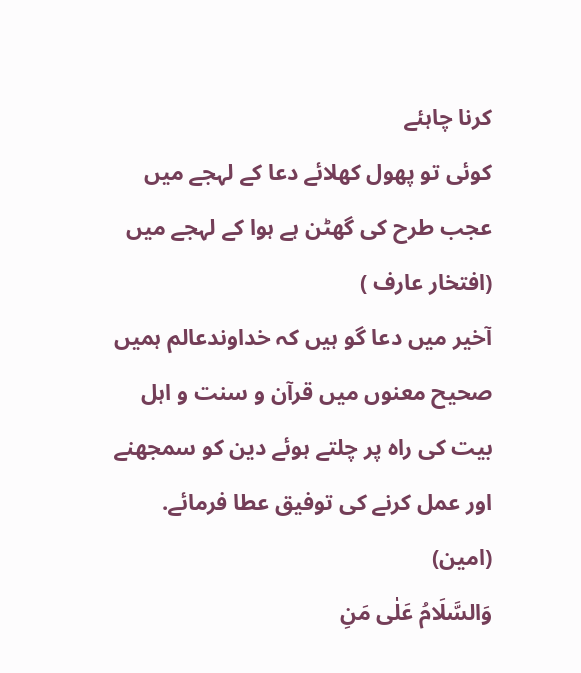کرنا چاہئے
کوئی تو پھول کھلائے دعا کے لہجے میں
عجب طرح کی گھٹن ہے ہوا کے لہجے میں
(افتخار عارف )
آخیر میں دعا گو ہیں کہ خداوندعالم ہمیں صحیح معنوں میں قرآن و سنت و اہل بیت کی راہ پر چلتے ہوئے دین کو سمجھنے اور عمل کرنے کی توفیق عطا فرمائے. (امین)
وَالسَّلَامُ عَلٰى مَنِ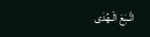اتَّـبَعَ الْـهُدٰی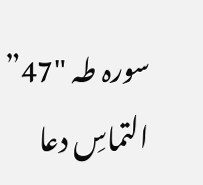سورہ طہ "47”
التماسِ دعا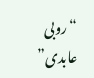“روبی عابدی”